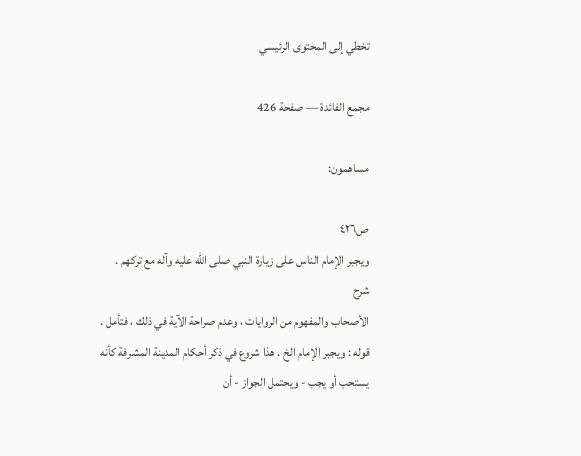تخطي إلى المحتوى الرئيسي

مجمع الفائدة — صفحة 426

مساهمون:

ص٤٢٦
ويجبر الإمام الناس على زيارة النبي صلى الله عليه وآله مع تركهم .
شرح
الأصحاب والمفهوم من الروايات ، وعدم صراحة الآية في ذلك ، فتأمل . قوله : ويجبر الإمام الخ . هذا شروع في ذكر أحكام المدينة المشرفة كأنه يستحب أو يجب - ويحتمل الجواز - أن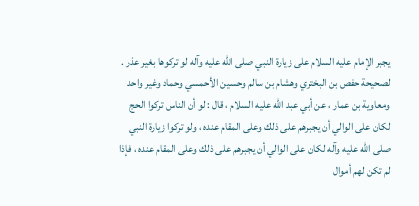يجبر الإمام عليه السلام على زيارة النبي صلى الله عليه وآله لو تركوها بغير عذر . لصحيحة حفص بن البختري وهشام بن سالم وحسين الأحمسي وحماد وغير واحد ومعاوية بن عمار ، عن أبي عبد الله عليه السلام ، قال : لو أن الناس تركوا الحج لكان على الوالي أن يجبرهم على ذلك وعلى المقام عنده ، ولو تركوا زيارة النبي صلى الله عليه وآله لكان على الوالي أن يجبرهم على ذلك وعلى المقام عنده ، فإذا لم تكن لهم أموال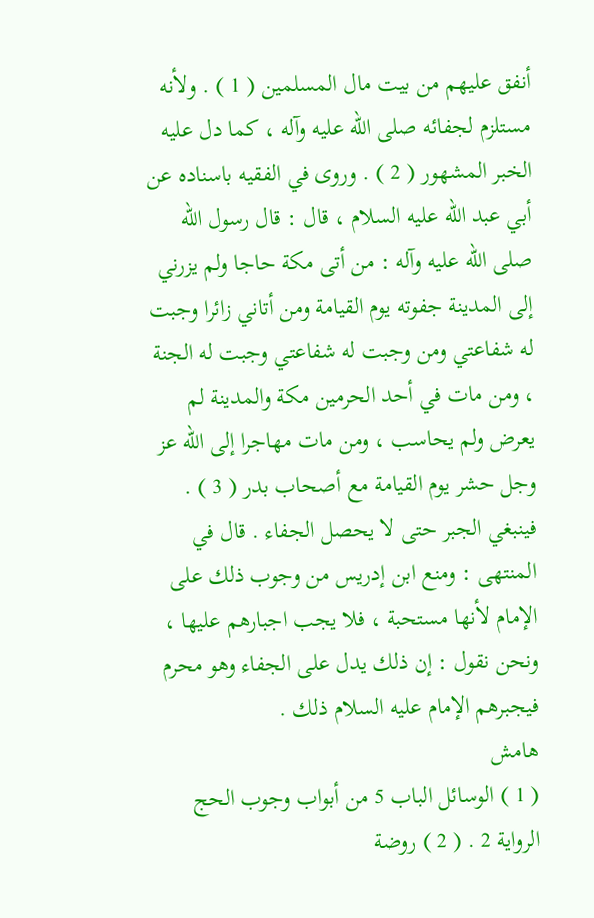أنفق عليهم من بيت مال المسلمين ( 1 ) . ولأنه مستلزم لجفائه صلى الله عليه وآله ، كما دل عليه الخبر المشهور ( 2 ) . وروى في الفقيه باسناده عن أبي عبد الله عليه السلام ، قال : قال رسول الله صلى الله عليه وآله : من أتى مكة حاجا ولم يزرني إلى المدينة جفوته يوم القيامة ومن أتاني زائرا وجبت له شفاعتي ومن وجبت له شفاعتي وجبت له الجنة ، ومن مات في أحد الحرمين مكة والمدينة لم يعرض ولم يحاسب ، ومن مات مهاجرا إلى الله عز وجل حشر يوم القيامة مع أصحاب بدر ( 3 ) . فينبغي الجبر حتى لا يحصل الجفاء . قال في المنتهى : ومنع ابن إدريس من وجوب ذلك على الإمام لأنها مستحبة ، فلا يجب اجبارهم عليها ، ونحن نقول : إن ذلك يدل على الجفاء وهو محرم فيجبرهم الإمام عليه السلام ذلك .
هامش
( 1 ) الوسائل الباب 5 من أبواب وجوب الحج الرواية 2 . ( 2 ) روضة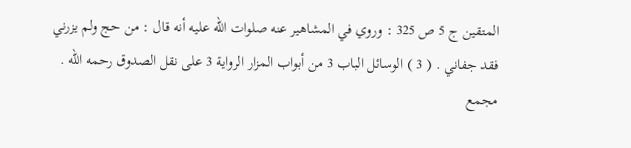المتقين ج 5 ص 325 : وروي في المشاهير عنه صلوات الله عليه أنه قال : من حج ولم يزرني فقد جفاني . ( 3 ) الوسائل الباب 3 من أبواب المزار الرواية 3 على نقل الصدوق رحمه الله .
مجمع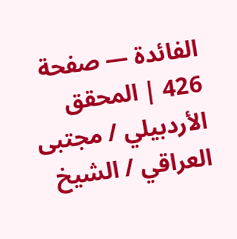الفائدة — صفحة 426 | المحقق الأردبيلي / مجتبى العراقي / الشيخ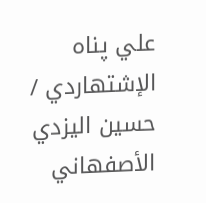علي پناه الإشتهاردي / حسين اليزدي الأصفهاني